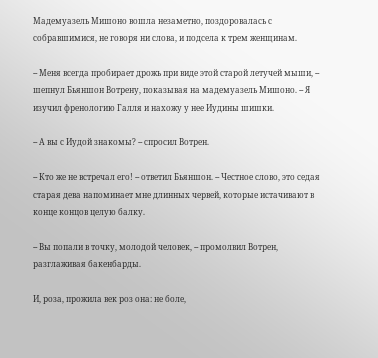Мадемуазель Мишоно вошла незаметно, поздоровалась с собравшимися, не говоря ни слова, и подсела к трем женщинам.

-- Меня всегда пробирает дрожь при виде этой старой летучей мыши, -- шепнул Бьяншон Вотрену, показывая на мадемуазель Мишоно. -- Я изучил френологию Галля и нахожу у нее Иудины шишки.

-- А вы с Иудой знакомы? -- спросил Вотрен.

-- Кто же не встречал его! -- ответил Бьяншон. -- Честное слово, это седая старая дева напоминает мне длинных червей, которые истачивают в конце концов целую балку.

-- Вы попали в точку, молодой человек, -- промолвил Вотрен, разглаживая бакенбарды.

И, роза, прожила век роз она: не боле,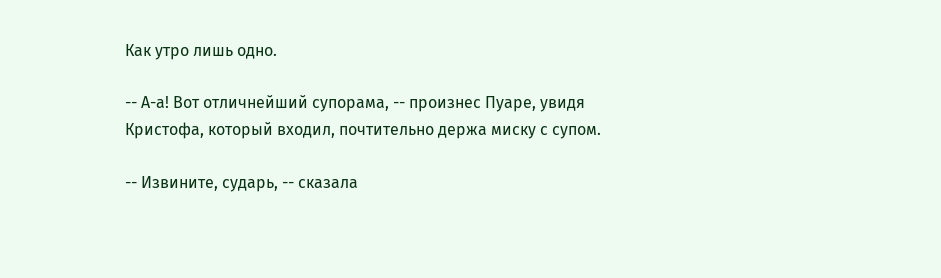Как утро лишь одно.

-- А-а! Вот отличнейший супорама, -- произнес Пуаре, увидя Кристофа, который входил, почтительно держа миску с супом.

-- Извините, сударь, -- сказала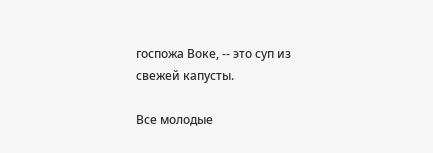госпожа Воке, -- это суп из свежей капусты.

Все молодые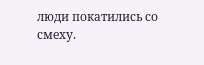люди покатились со смеху.